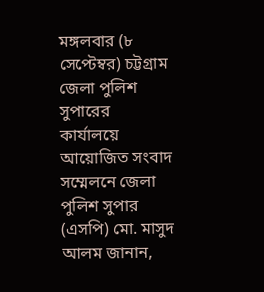মঙ্গলবার (৮ সেপ্টেম্বর) চট্টগ্রাম জেলা পুলিশ সুপারের কার্যালয়ে আয়োজিত সংবাদ সম্মেলনে জেলা পুলিশ সুপার (এসপি) মো. মাসুদ আলম জানান,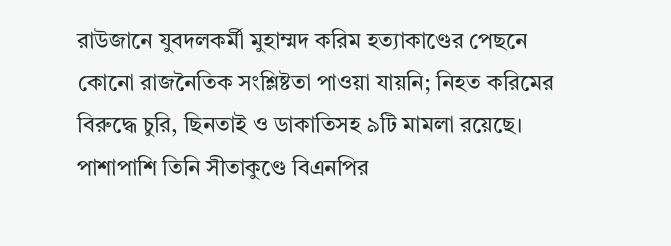রাউজানে যুবদলকর্মী মুহাম্মদ করিম হত্যাকাণ্ডের পেছনে কোনো রাজনৈতিক সংশ্লিষ্টতা পাওয়া যায়নি; নিহত করিমের বিরুদ্ধে চুরি, ছিনতাই ও ডাকাতিসহ ৯টি মামলা রয়েছে। পাশাপাশি তিনি সীতাকুণ্ডে বিএনপির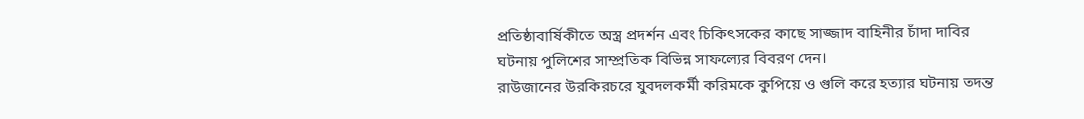প্রতিষ্ঠাবার্ষিকীতে অস্ত্র প্রদর্শন এবং চিকিৎসকের কাছে সাজ্জাদ বাহিনীর চাঁদা দাবির ঘটনায় পুলিশের সাম্প্রতিক বিভিন্ন সাফল্যের বিবরণ দেন।
রাউজানের উরকিরচরে যুবদলকর্মী করিমকে কুপিয়ে ও গুলি করে হত্যার ঘটনায় তদন্ত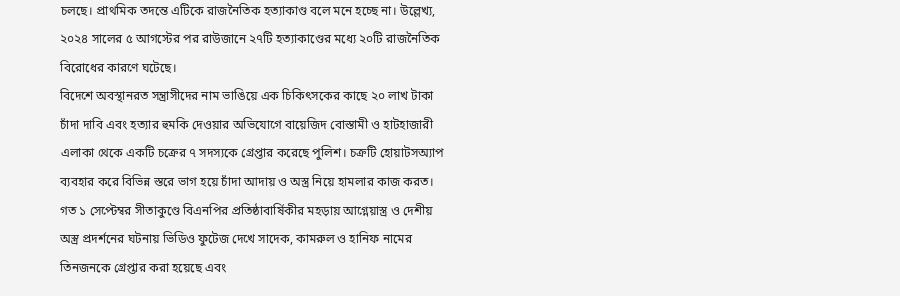চলছে। প্রাথমিক তদন্তে এটিকে রাজনৈতিক হত্যাকাণ্ড বলে মনে হচ্ছে না। উল্লেখ্য, ২০২৪ সালের ৫ আগস্টের পর রাউজানে ২৭টি হত্যাকাণ্ডের মধ্যে ২০টি রাজনৈতিক বিরোধের কারণে ঘটেছে।
বিদেশে অবস্থানরত সন্ত্রাসীদের নাম ভাঙিয়ে এক চিকিৎসকের কাছে ২০ লাখ টাকা চাঁদা দাবি এবং হত্যার হুমকি দেওয়ার অভিযোগে বায়েজিদ বোস্তামী ও হাটহাজারী এলাকা থেকে একটি চক্রের ৭ সদস্যকে গ্রেপ্তার করেছে পুলিশ। চক্রটি হোয়াটসঅ্যাপ ব্যবহার করে বিভিন্ন স্তরে ভাগ হয়ে চাঁদা আদায় ও অস্ত্র নিয়ে হামলার কাজ করত।
গত ১ সেপ্টেম্বর সীতাকুণ্ডে বিএনপির প্রতিষ্ঠাবার্ষিকীর মহড়ায় আগ্নেয়াস্ত্র ও দেশীয় অস্ত্র প্রদর্শনের ঘটনায় ভিডিও ফুটেজ দেখে সাদেক, কামরুল ও হানিফ নামের তিনজনকে গ্রেপ্তার করা হয়েছে এবং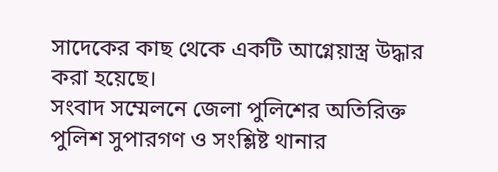সাদেকের কাছ থেকে একটি আগ্নেয়াস্ত্র উদ্ধার করা হয়েছে।
সংবাদ সম্মেলনে জেলা পুলিশের অতিরিক্ত পুলিশ সুপারগণ ও সংশ্লিষ্ট থানার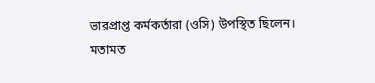ভারপ্রাপ্ত কর্মকর্তারা (ওসি) উপস্থিত ছিলেন।
মতামত